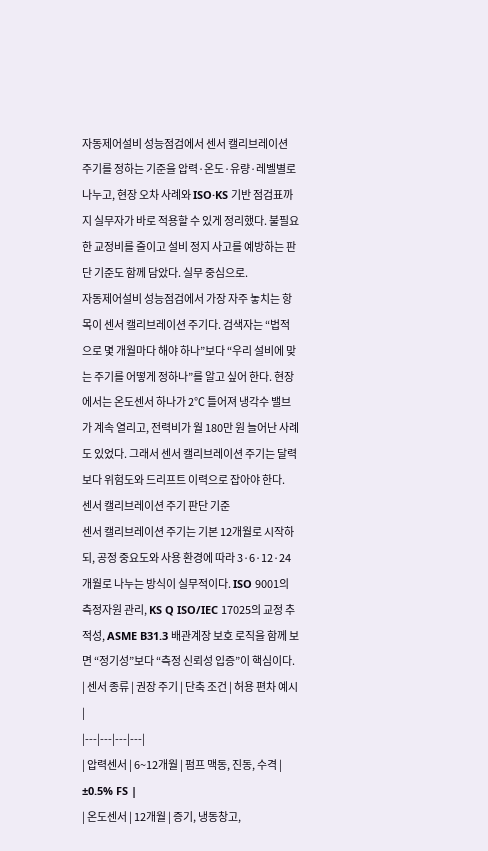자동제어설비 성능점검에서 센서 캘리브레이션 주기를 정하는 기준을 압력·온도·유량·레벨별로 나누고, 현장 오차 사례와 ISO·KS 기반 점검표까지 실무자가 바로 적용할 수 있게 정리했다. 불필요한 교정비를 줄이고 설비 정지 사고를 예방하는 판단 기준도 함께 담았다. 실무 중심으로.
자동제어설비 성능점검에서 가장 자주 놓치는 항목이 센서 캘리브레이션 주기다. 검색자는 “법적으로 몇 개월마다 해야 하나”보다 “우리 설비에 맞는 주기를 어떻게 정하나”를 알고 싶어 한다. 현장에서는 온도센서 하나가 2℃ 틀어져 냉각수 밸브가 계속 열리고, 전력비가 월 180만 원 늘어난 사례도 있었다. 그래서 센서 캘리브레이션 주기는 달력보다 위험도와 드리프트 이력으로 잡아야 한다.
센서 캘리브레이션 주기 판단 기준
센서 캘리브레이션 주기는 기본 12개월로 시작하되, 공정 중요도와 사용 환경에 따라 3·6·12·24개월로 나누는 방식이 실무적이다. ISO 9001의 측정자원 관리, KS Q ISO/IEC 17025의 교정 추적성, ASME B31.3 배관계장 보호 로직을 함께 보면 “정기성”보다 “측정 신뢰성 입증”이 핵심이다.
| 센서 종류 | 권장 주기 | 단축 조건 | 허용 편차 예시 |
|---|---|---|---|
| 압력센서 | 6~12개월 | 펌프 맥동, 진동, 수격 | ±0.5% FS |
| 온도센서 | 12개월 | 증기, 냉동창고,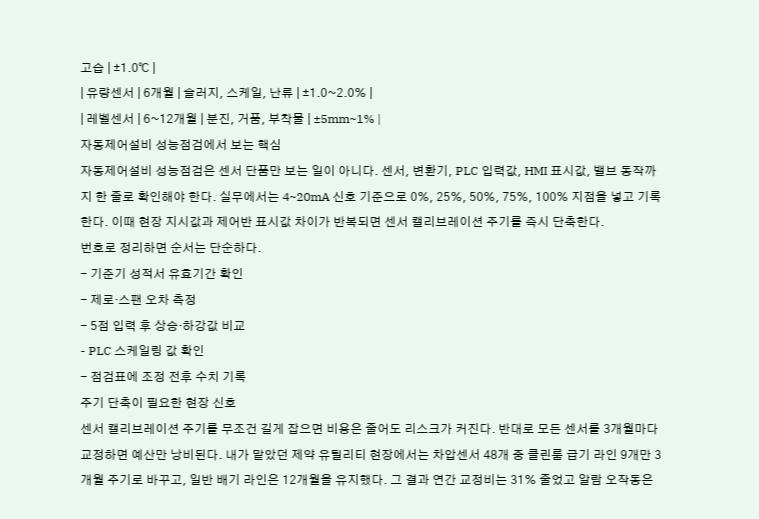고습 | ±1.0℃ |
| 유량센서 | 6개월 | 슬러지, 스케일, 난류 | ±1.0~2.0% |
| 레벨센서 | 6~12개월 | 분진, 거품, 부착물 | ±5mm~1% |
자동제어설비 성능점검에서 보는 핵심
자동제어설비 성능점검은 센서 단품만 보는 일이 아니다. 센서, 변환기, PLC 입력값, HMI 표시값, 밸브 동작까지 한 줄로 확인해야 한다. 실무에서는 4~20mA 신호 기준으로 0%, 25%, 50%, 75%, 100% 지점을 넣고 기록한다. 이때 현장 지시값과 제어반 표시값 차이가 반복되면 센서 캘리브레이션 주기를 즉시 단축한다.
번호로 정리하면 순서는 단순하다.
- 기준기 성적서 유효기간 확인
- 제로·스팬 오차 측정
- 5점 입력 후 상승·하강값 비교
- PLC 스케일링 값 확인
- 점검표에 조정 전후 수치 기록
주기 단축이 필요한 현장 신호
센서 캘리브레이션 주기를 무조건 길게 잡으면 비용은 줄어도 리스크가 커진다. 반대로 모든 센서를 3개월마다 교정하면 예산만 낭비된다. 내가 맡았던 제약 유틸리티 현장에서는 차압센서 48개 중 클린룸 급기 라인 9개만 3개월 주기로 바꾸고, 일반 배기 라인은 12개월을 유지했다. 그 결과 연간 교정비는 31% 줄었고 알람 오작동은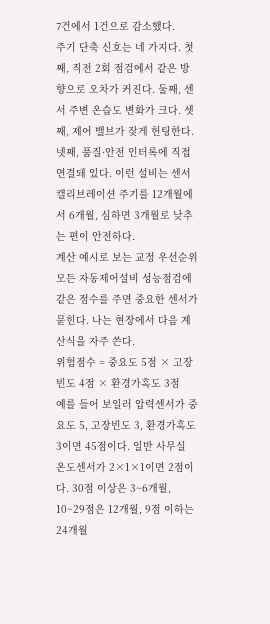7건에서 1건으로 감소했다.
주기 단축 신호는 네 가지다. 첫째, 직전 2회 점검에서 같은 방향으로 오차가 커진다. 둘째, 센서 주변 온습도 변화가 크다. 셋째, 제어 밸브가 잦게 헌팅한다. 넷째, 품질·안전 인터록에 직접 연결돼 있다. 이런 설비는 센서 캘리브레이션 주기를 12개월에서 6개월, 심하면 3개월로 낮추는 편이 안전하다.
계산 예시로 보는 교정 우선순위
모든 자동제어설비 성능점검에 같은 점수를 주면 중요한 센서가 묻힌다. 나는 현장에서 다음 계산식을 자주 쓴다.
위험점수 = 중요도 5점 × 고장빈도 4점 × 환경가혹도 3점
예를 들어 보일러 압력센서가 중요도 5, 고장빈도 3, 환경가혹도 3이면 45점이다. 일반 사무실 온도센서가 2×1×1이면 2점이다. 30점 이상은 3~6개월, 10~29점은 12개월, 9점 이하는 24개월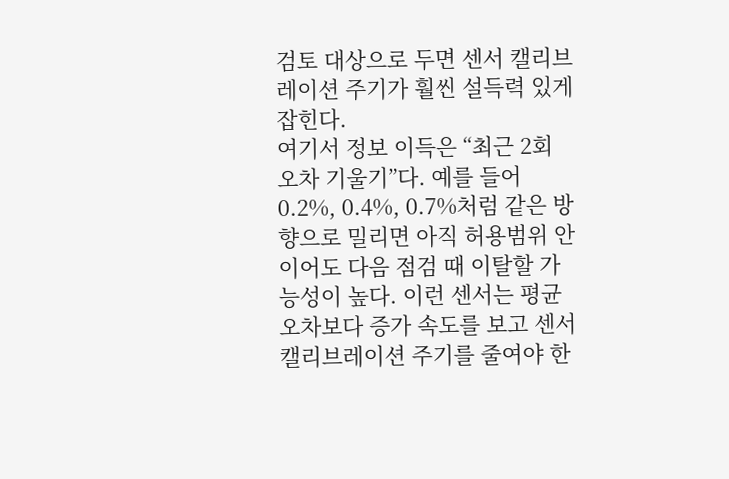검토 대상으로 두면 센서 캘리브레이션 주기가 훨씬 설득력 있게 잡힌다.
여기서 정보 이득은 “최근 2회 오차 기울기”다. 예를 들어 0.2%, 0.4%, 0.7%처럼 같은 방향으로 밀리면 아직 허용범위 안이어도 다음 점검 때 이탈할 가능성이 높다. 이런 센서는 평균 오차보다 증가 속도를 보고 센서 캘리브레이션 주기를 줄여야 한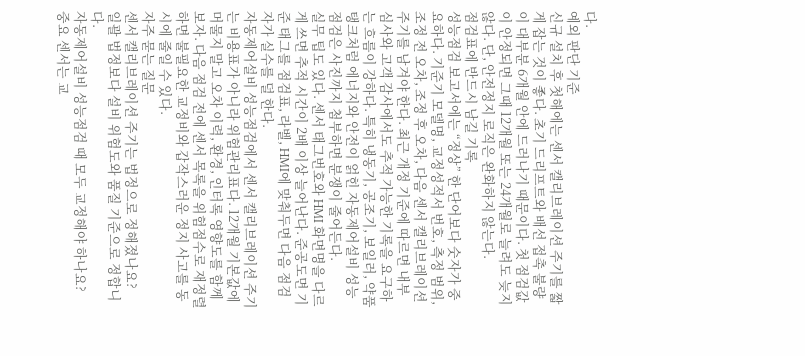다.
예외 판단 기준
신규 설치 후 첫해에는 센서 캘리브레이션 주기를 짧게 잡는 것이 좋다. 초기 드리프트와 배선 접촉 불량이 대부분 6개월 안에 드러나기 때문이다. 첫 점검값이 안정되면 그때 12개월 또는 24개월로 늘려도 늦지 않다. 단, 안전정지 로직은 완화하지 않는다.
점검표에 반드시 남길 기록
성능점검 보고서에는 “정상” 한 단어보다 숫자가 중요하다. 기준기 모델명, 교정성적서 번호, 측정 범위, 조정 전 오차, 조정 후 오차, 다음 센서 캘리브레이션 주기를 남겨야 한다. 최근 개정 기준에 따르면 내부 심사와 고객 감사에서도 추적 가능한 기록을 요구하는 흐름이 강하다. 특히 냉동기, 공조기, 보일러, 약품 탱크처럼 에너지와 안전이 얽힌 자동제어설비 성능점검은 사진까지 첨부하면 분쟁이 줄어든다.
실무 팁도 있다. 센서 태그번호와 HMI 화면명을 다르게 쓰면 추적 시간이 2배 이상 늘어난다. 준공도면 기준 태그를 점검표, 라벨, HMI에 맞춰두면 다음 점검자가 실수를 덜 한다.
자동제어설비 성능점검에서 센서 캘리브레이션 주기는 비용표가 아니라 위험관리표다. 12개월 기본값에 머물지 말고 오차 이력, 환경, 인터록 영향도를 함께 보자. 다음 점검 전에 센서 목록을 위험점수로 재정렬하면 불필요한 교정비와 갑작스러운 정지 사고를 동시에 줄일 수 있다.
자주 묻는 질문
센서 캘리브레이션 주기는 법정으로 정해졌나요?
일괄 법정보다 설비 위험도와 품질 기준으로 정합니다.
자동제어설비 성능점검 때 모두 교정해야 하나요?
중요 센서는 교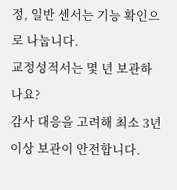정, 일반 센서는 기능 확인으로 나눕니다.
교정성적서는 몇 년 보관하나요?
감사 대응을 고려해 최소 3년 이상 보관이 안전합니다.